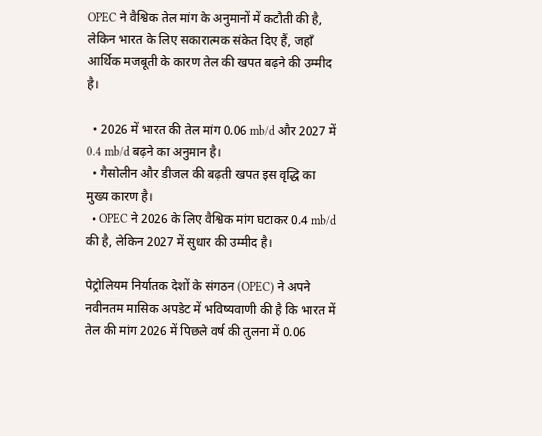OPEC ने वैश्विक तेल मांग के अनुमानों में कटौती की है, लेकिन भारत के लिए सकारात्मक संकेत दिए हैं, जहाँ आर्थिक मजबूती के कारण तेल की खपत बढ़ने की उम्मीद है।

  • 2026 में भारत की तेल मांग 0.06 mb/d और 2027 में 0.4 mb/d बढ़ने का अनुमान है।
  • गैसोलीन और डीजल की बढ़ती खपत इस वृद्धि का मुख्य कारण है।
  • OPEC ने 2026 के लिए वैश्विक मांग घटाकर 0.4 mb/d की है, लेकिन 2027 में सुधार की उम्मीद है।

पेट्रोलियम निर्यातक देशों के संगठन (OPEC) ने अपने नवीनतम मासिक अपडेट में भविष्यवाणी की है कि भारत में तेल की मांग 2026 में पिछले वर्ष की तुलना में 0.06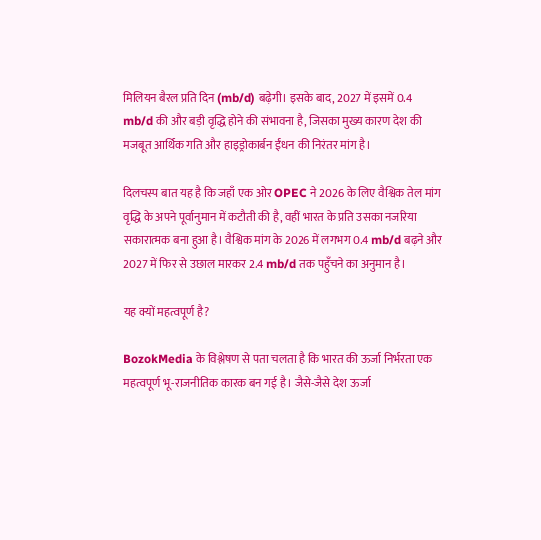मिलियन बैरल प्रति दिन (mb/d) बढ़ेगी। इसके बाद, 2027 में इसमें 0.4 mb/d की और बड़ी वृद्धि होने की संभावना है, जिसका मुख्य कारण देश की मजबूत आर्थिक गति और हाइड्रोकार्बन ईंधन की निरंतर मांग है।

दिलचस्प बात यह है कि जहाँ एक ओर OPEC ने 2026 के लिए वैश्विक तेल मांग वृद्धि के अपने पूर्वानुमान में कटौती की है, वहीं भारत के प्रति उसका नजरिया सकारात्मक बना हुआ है। वैश्विक मांग के 2026 में लगभग 0.4 mb/d बढ़ने और 2027 में फिर से उछाल मारकर 2.4 mb/d तक पहुँचने का अनुमान है।

यह क्यों महत्वपूर्ण है?

BozokMedia के विश्लेषण से पता चलता है कि भारत की ऊर्जा निर्भरता एक महत्वपूर्ण भू-राजनीतिक कारक बन गई है। जैसे-जैसे देश ऊर्जा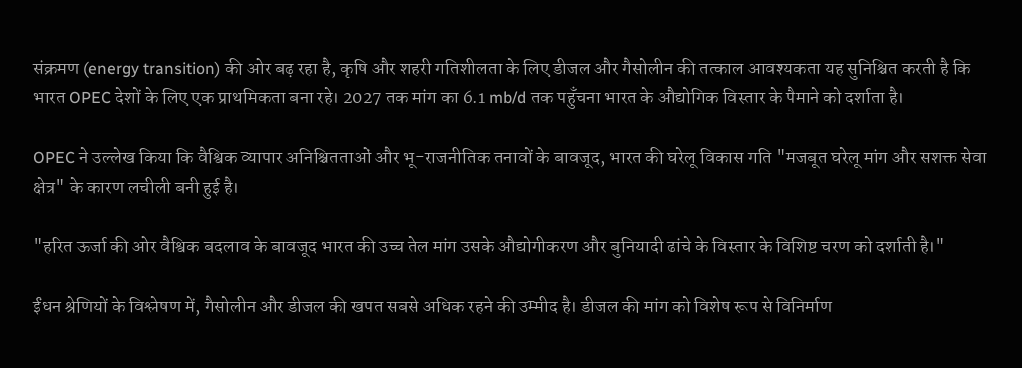संक्रमण (energy transition) की ओर बढ़ रहा है, कृषि और शहरी गतिशीलता के लिए डीजल और गैसोलीन की तत्काल आवश्यकता यह सुनिश्चित करती है कि भारत OPEC देशों के लिए एक प्राथमिकता बना रहे। 2027 तक मांग का 6.1 mb/d तक पहुँचना भारत के औद्योगिक विस्तार के पैमाने को दर्शाता है।

OPEC ने उल्लेख किया कि वैश्विक व्यापार अनिश्चितताओं और भू-राजनीतिक तनावों के बावजूद, भारत की घरेलू विकास गति "मजबूत घरेलू मांग और सशक्त सेवा क्षेत्र" के कारण लचीली बनी हुई है।

"हरित ऊर्जा की ओर वैश्विक बदलाव के बावजूद भारत की उच्च तेल मांग उसके औद्योगीकरण और बुनियादी ढांचे के विस्तार के विशिष्ट चरण को दर्शाती है।"

ईंधन श्रेणियों के विश्लेषण में, गैसोलीन और डीजल की खपत सबसे अधिक रहने की उम्मीद है। डीजल की मांग को विशेष रूप से विनिर्माण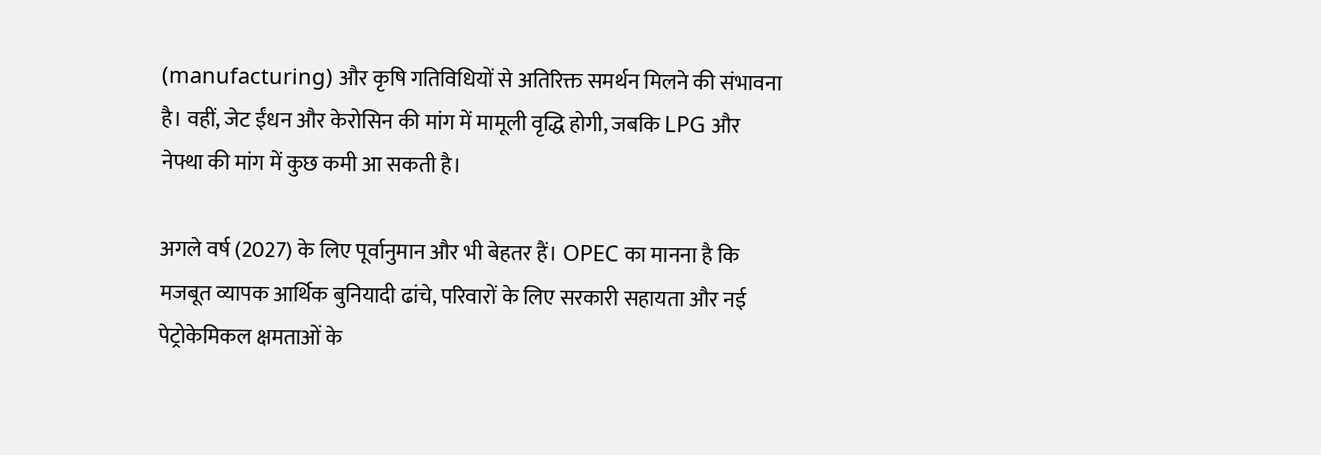(manufacturing) और कृषि गतिविधियों से अतिरिक्त समर्थन मिलने की संभावना है। वहीं, जेट ईंधन और केरोसिन की मांग में मामूली वृद्धि होगी, जबकि LPG और नेफ्था की मांग में कुछ कमी आ सकती है।

अगले वर्ष (2027) के लिए पूर्वानुमान और भी बेहतर हैं। OPEC का मानना है कि मजबूत व्यापक आर्थिक बुनियादी ढांचे, परिवारों के लिए सरकारी सहायता और नई पेट्रोकेमिकल क्षमताओं के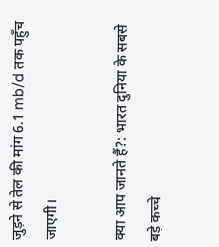जुड़ने से तेल की मांग 6.1 mb/d तक पहुँच जाएगी।

क्या आप जानते हैं?: भारत दुनिया के सबसे बड़े कच्चे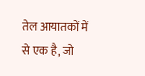तेल आयातकों में से एक है, जो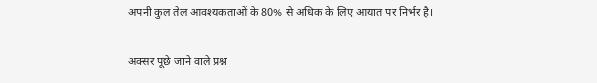अपनी कुल तेल आवश्यकताओं के 80% से अधिक के लिए आयात पर निर्भर है।

अक्सर पूछे जाने वाले प्रश्न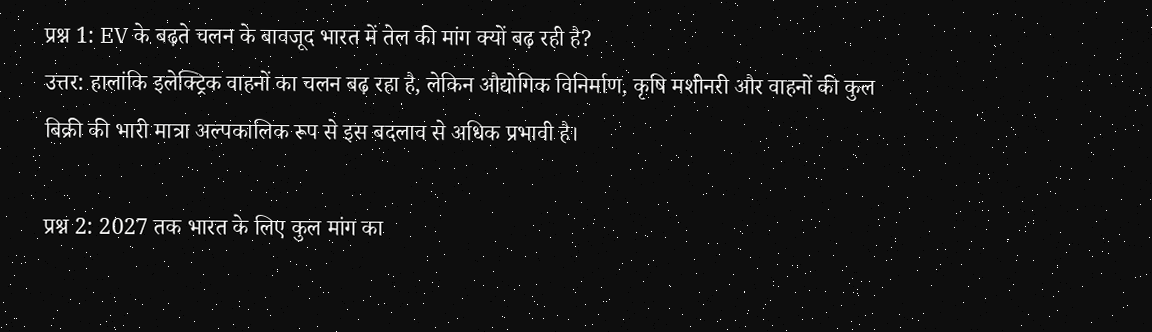प्रश्न 1: EV के बढ़ते चलन के बावजूद भारत में तेल की मांग क्यों बढ़ रही है?
उत्तर: हालांकि इलेक्ट्रिक वाहनों का चलन बढ़ रहा है, लेकिन औद्योगिक विनिर्माण, कृषि मशीनरी और वाहनों की कुल बिक्री की भारी मात्रा अल्पकालिक रूप से इस बदलाव से अधिक प्रभावी है।

प्रश्न 2: 2027 तक भारत के लिए कुल मांग का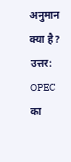अनुमान क्या है?
उत्तर: OPEC का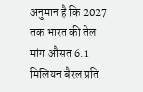अनुमान है कि 2027 तक भारत की तेल मांग औसत 6.1 मिलियन बैरल प्रति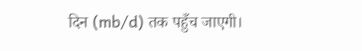दिन (mb/d) तक पहुँच जाएगी।